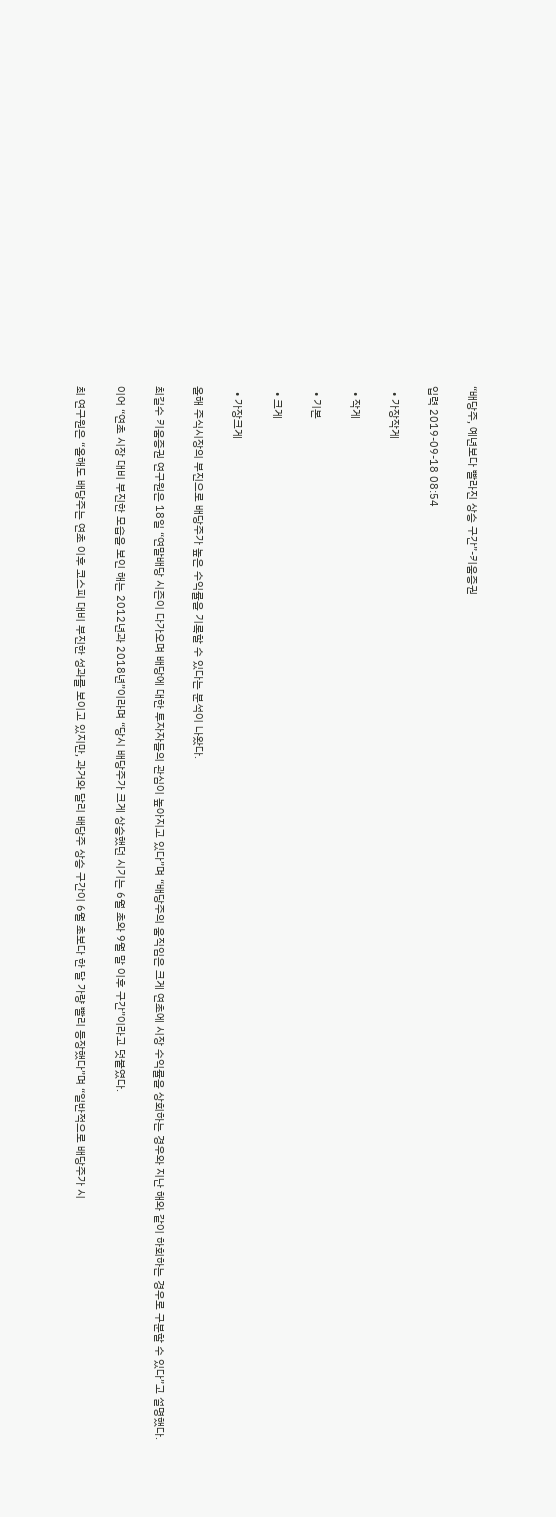“배당주, 예년보다 빨라진 상승 구간”-키움증권

입력 2019-09-18 08:54

  • 가장작게

  • 작게

  • 기본

  • 크게

  • 가장크게

올해 주식시장의 부진으로 배당주가 높은 수익률을 기록할 수 있다는 분석이 나왔다.

최길수 키움증권 연구원은 18일 “연말배당 시즌이 다가오며 배당에 대한 투자자들의 관심이 높아지고 있다”며 “배당주의 움직임은 크게 연초에 시장 수익률을 상회하는 경우와 지난 해와 같이 하회하는 경우로 구분할 수 있다”고 설명했다.

이어 “연초 시장 대비 부진한 모습을 보인 해는 2012년과 2018년”이라며 “당시 배당주가 크게 상승했던 시기는 6월 초와 9월 말 이후 구간”이라고 덧붙였다.

최 연구원은 “올해도 배당주는 연초 이후 코스피 대비 부진한 성과를 보이고 있지만, 과거와 달리 배당주 상승 구간이 6월 초보다 한 달 가량 빨리 등장했다”며 “일반적으로 배당주가 시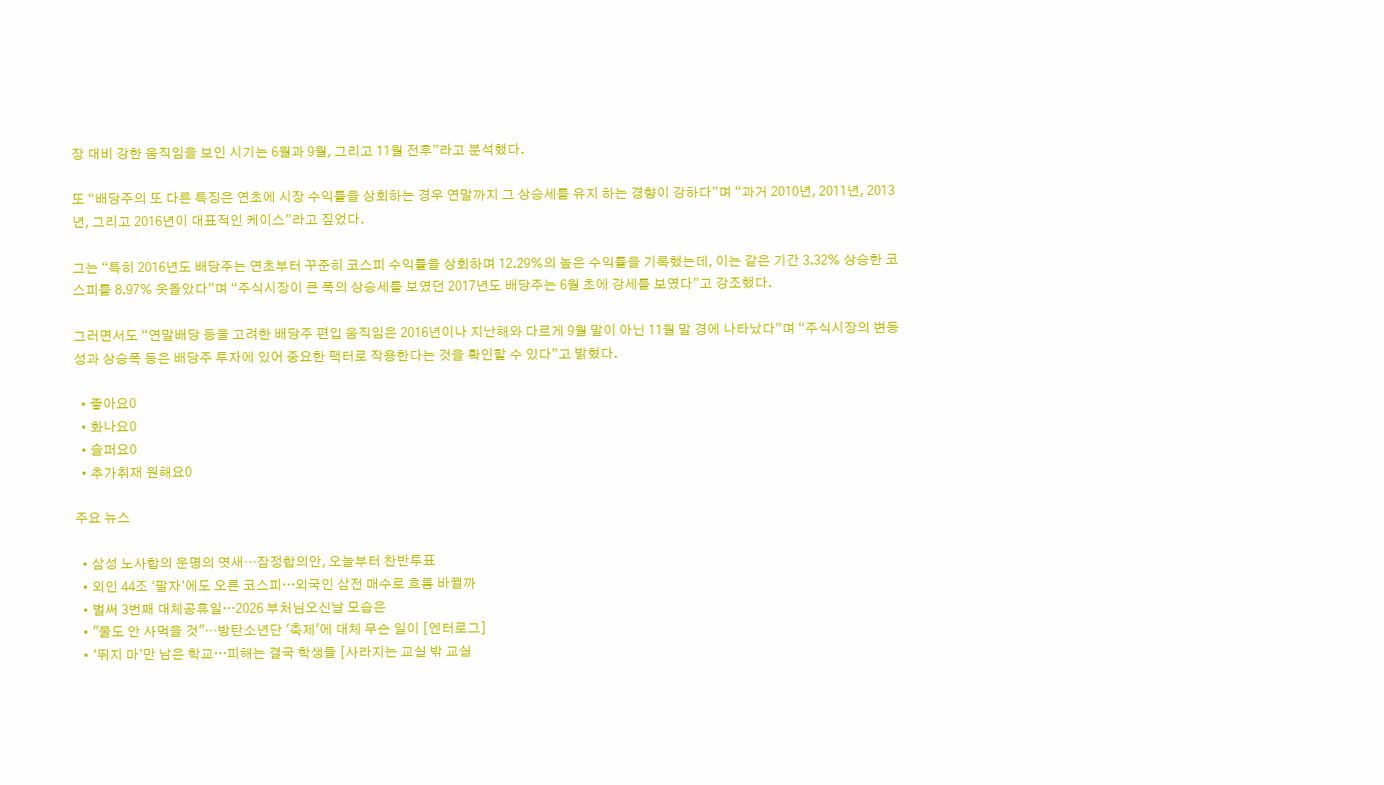장 대비 강한 움직임을 보인 시기는 6월과 9월, 그리고 11월 전후”라고 분석했다.

또 “배당주의 또 다른 특징은 연초에 시장 수익률을 상회하는 경우 연말까지 그 상승세를 유지 하는 경향이 강하다”며 “과거 2010년, 2011년, 2013년, 그리고 2016년이 대표적인 케이스”라고 짚었다.

그는 “특히 2016년도 배당주는 연초부터 꾸준히 코스피 수익률을 상회하며 12.29%의 높은 수익률을 기록했는데, 이는 같은 기간 3.32% 상승한 코스피를 8.97% 웃돌았다”며 “주식시장이 큰 폭의 상승세를 보였던 2017년도 배당주는 6월 초에 강세를 보였다”고 강조했다.

그러면서도 “연말배당 등을 고려한 배당주 편입 움직임은 2016년이나 지난해와 다르게 9월 말이 아닌 11월 말 경에 나타났다”며 “주식시장의 변동성과 상승폭 등은 배당주 투자에 있어 중요한 팩터로 작용한다는 것을 확인할 수 있다”고 밝혔다.

  • 좋아요0
  • 화나요0
  • 슬퍼요0
  • 추가취재 원해요0

주요 뉴스

  • 삼성 노사합의 운명의 엿새⋯잠정합의안, 오늘부터 찬반투표
  • 외인 44조 ‘팔자’에도 오른 코스피…외국인 삼전 매수로 흐름 바뀔까
  • 벌써 3번째 대체공휴일…2026 부처님오신날 모습은
  • "물도 안 사먹을 것"⋯방탄소년단 '축제'에 대체 무슨 일이 [엔터로그]
  • ‘뛰지 마’만 남은 학교…피해는 결국 학생들 [사라지는 교실 밖 교실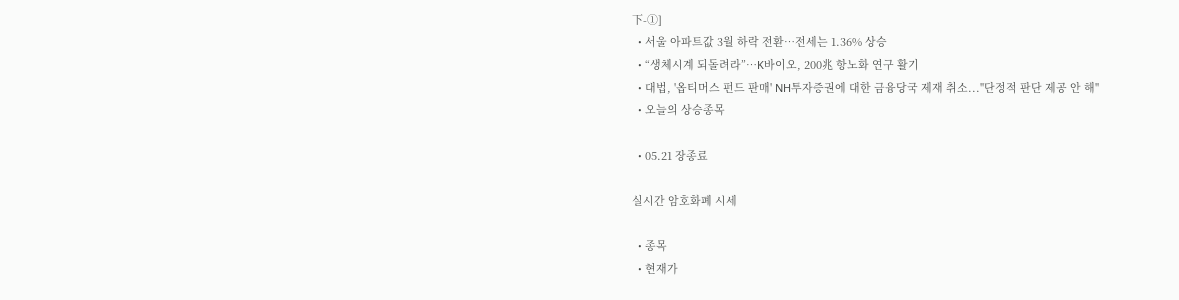下-①]
  • 서울 아파트값 3월 하락 전환⋯전세는 1.36% 상승
  • “생체시계 되돌려라”…K바이오, 200兆 항노화 연구 활기
  • 대법, '옵티머스 펀드 판매' NH투자증권에 대한 금융당국 제재 취소..."단정적 판단 제공 안 해"
  • 오늘의 상승종목

  • 05.21 장종료

실시간 암호화폐 시세

  • 종목
  • 현재가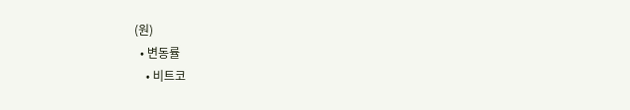(원)
  • 변동률
    • 비트코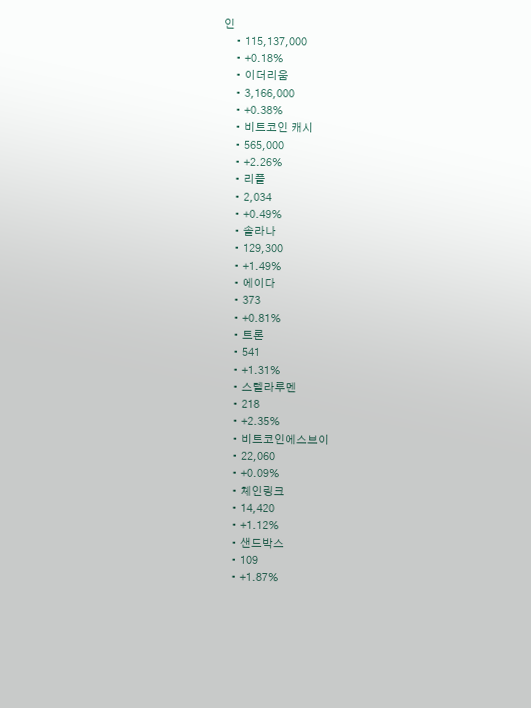인
    • 115,137,000
    • +0.18%
    • 이더리움
    • 3,166,000
    • +0.38%
    • 비트코인 캐시
    • 565,000
    • +2.26%
    • 리플
    • 2,034
    • +0.49%
    • 솔라나
    • 129,300
    • +1.49%
    • 에이다
    • 373
    • +0.81%
    • 트론
    • 541
    • +1.31%
    • 스텔라루멘
    • 218
    • +2.35%
    • 비트코인에스브이
    • 22,060
    • +0.09%
    • 체인링크
    • 14,420
    • +1.12%
    • 샌드박스
    • 109
    • +1.87%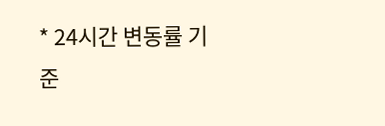* 24시간 변동률 기준